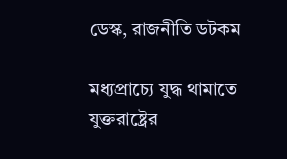ডেস্ক, রাজনীতি ডটকম

মধ্যপ্রাচ্যে যুদ্ধ থামাতে যুক্তরাষ্ট্রের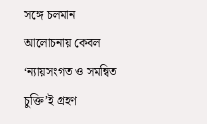সঙ্গে চলমান আলোচনায় কেবল ‘ন্যায়সংগত ও সমন্বিত চুক্তি’ই গ্রহণ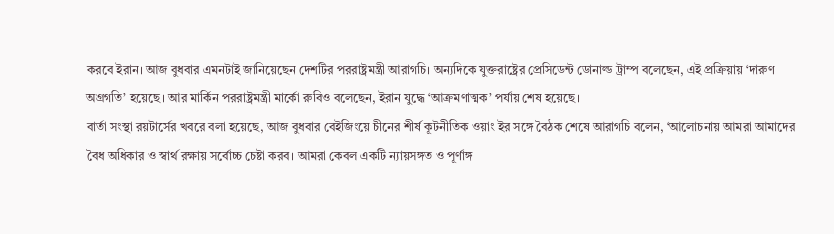করবে ইরান। আজ বুধবার এমনটাই জানিয়েছেন দেশটির পররাষ্ট্রমন্ত্রী আরাগচি। অন্যদিকে যুক্তরাষ্ট্রের প্রেসিডেন্ট ডোনাল্ড ট্রাম্প বলেছেন, এই প্রক্রিয়ায় ‘দারুণ অগ্রগতি’ হয়েছে। আর মার্কিন পররাষ্ট্রমন্ত্রী মার্কো রুবিও বলেছেন, ইরান যুদ্ধে ‘আক্রমণাত্মক’ পর্যায় শেষ হয়েছে।
বার্তা সংস্থা রয়টার্সের খবরে বলা হয়েছে, আজ বুধবার বেইজিংয়ে চীনের শীর্ষ কূটনীতিক ওয়াং ইর সঙ্গে বৈঠক শেষে আরাগচি বলেন, ‘আলোচনায় আমরা আমাদের বৈধ অধিকার ও স্বার্থ রক্ষায় সর্বোচ্চ চেষ্টা করব। আমরা কেবল একটি ন্যায়সঙ্গত ও পূর্ণাঙ্গ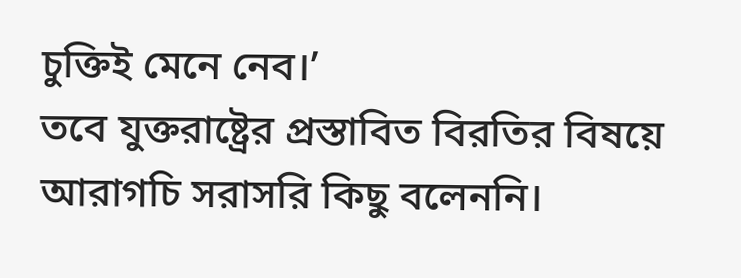চুক্তিই মেনে নেব।’
তবে যুক্তরাষ্ট্রের প্রস্তাবিত বিরতির বিষয়ে আরাগচি সরাসরি কিছু বলেননি।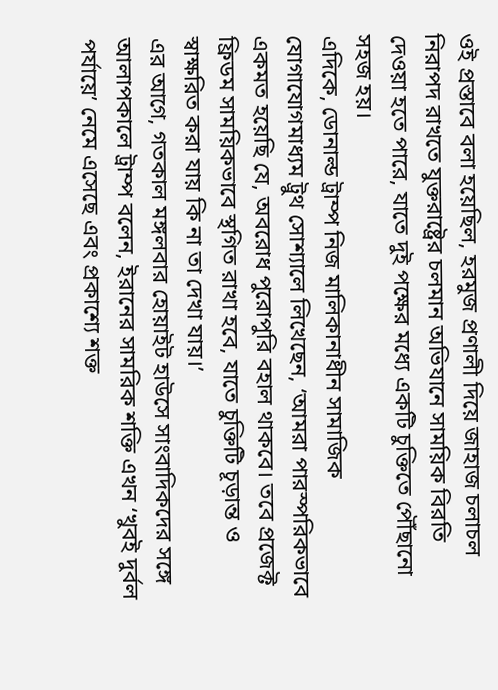ওই প্রস্তাবে বলা হয়েছিল, হরমুজ প্রণালী দিয়ে জাহাজ চলাচল নিরাপদ রাখতে যুক্তরাষ্ট্রের চলমান অভিযানে সাময়িক বিরতি দেওয়া হতে পারে, যাতে দুই পক্ষের মধ্যে একটি চুক্তিতে পৌঁছানো সহজ হয়।
এদিকে, ডোনাল্ড ট্রাম্প নিজ মালিকানাধীন সামাজিক যোগাযোগমাধ্যম ট্রুথ সোশ্যালে লিখেছেন, ‘আমরা পারস্পরিকভাবে একমত হয়েছি যে, অবরোধ পুরোপুরি বহাল থাকবে। তবে প্রজেক্ট ফ্রিডম সাময়িকভাবে স্থগিত রাখা হবে, যাতে চুক্তিটি চূড়ান্ত ও স্বাক্ষরিত করা যায় কি না তা দেখা যায়।’
এর আগে, গতকাল মঙ্গলবার হোয়াইট হাউসে সাংবাদিকদের সঙ্গে আলাপকালে ট্রাম্প বলেন, ইরানের সামরিক শক্তি এখন ‘খুবই দুর্বল পর্যায়ে’ নেমে এসেছে এবং প্রকাশ্যে শক্ত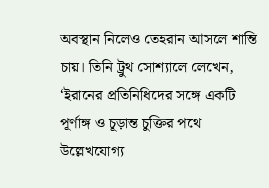অবস্থান নিলেও তেহরান আসলে শান্তি চায়। তিনি ট্রুথ সোশ্যালে লেখেন, ‘ইরানের প্রতিনিধিদের সঙ্গে একটি পূর্ণাঙ্গ ও চূড়ান্ত চুক্তির পথে উল্লেখযোগ্য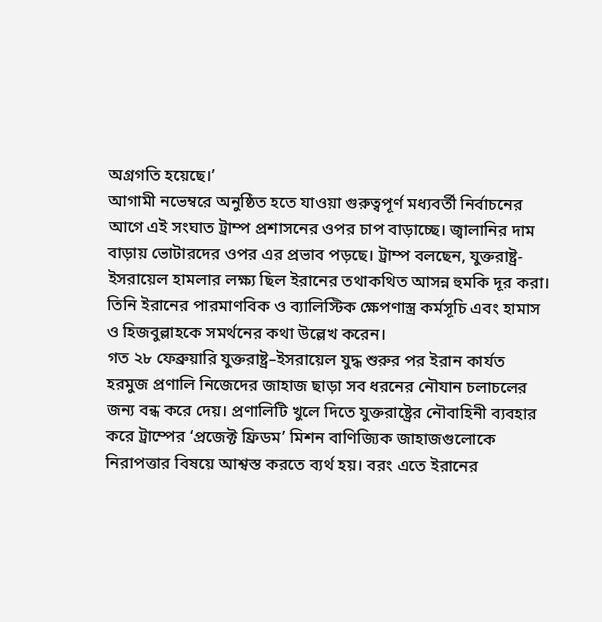অগ্রগতি হয়েছে।’
আগামী নভেম্বরে অনুষ্ঠিত হতে যাওয়া গুরুত্বপূর্ণ মধ্যবর্তী নির্বাচনের আগে এই সংঘাত ট্রাম্প প্রশাসনের ওপর চাপ বাড়াচ্ছে। জ্বালানির দাম বাড়ায় ভোটারদের ওপর এর প্রভাব পড়ছে। ট্রাম্প বলছেন, যুক্তরাষ্ট্র-ইসরায়েল হামলার লক্ষ্য ছিল ইরানের তথাকথিত আসন্ন হুমকি দূর করা। তিনি ইরানের পারমাণবিক ও ব্যালিস্টিক ক্ষেপণাস্ত্র কর্মসূচি এবং হামাস ও হিজবুল্লাহকে সমর্থনের কথা উল্লেখ করেন।
গত ২৮ ফেব্রুয়ারি যুক্তরাষ্ট্র–ইসরায়েল যুদ্ধ শুরুর পর ইরান কার্যত হরমুজ প্রণালি নিজেদের জাহাজ ছাড়া সব ধরনের নৌযান চলাচলের জন্য বন্ধ করে দেয়। প্রণালিটি খুলে দিতে যুক্তরাষ্ট্রের নৌবাহিনী ব্যবহার করে ট্রাম্পের ‘প্রজেক্ট ফ্রিডম’ মিশন বাণিজ্যিক জাহাজগুলোকে নিরাপত্তার বিষয়ে আশ্বস্ত করতে ব্যর্থ হয়। বরং এতে ইরানের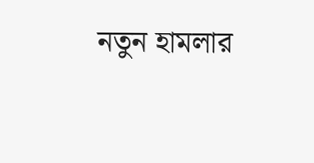নতুন হামলার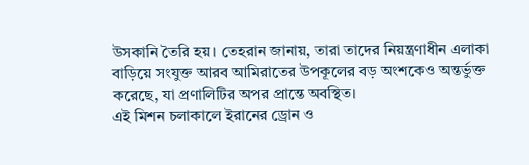উসকানি তৈরি হয়। তেহরান জানায়, তারা তাদের নিয়ন্ত্রণাধীন এলাকা বাড়িয়ে সংযুক্ত আরব আমিরাতের উপকূলের বড় অংশকেও অন্তর্ভুক্ত করেছে, যা প্রণালিটির অপর প্রান্তে অবস্থিত।
এই মিশন চলাকালে ইরানের ড্রোন ও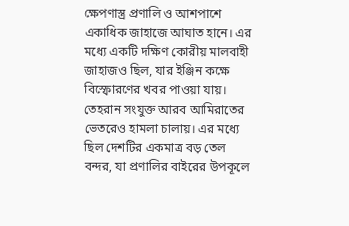ক্ষেপণাস্ত্র প্রণালি ও আশপাশে একাধিক জাহাজে আঘাত হানে। এর মধ্যে একটি দক্ষিণ কোরীয় মালবাহী জাহাজও ছিল, যার ইঞ্জিন কক্ষে বিস্ফোরণের খবর পাওয়া যায়। তেহরান সংযুক্ত আরব আমিরাতের ভেতরেও হামলা চালায়। এর মধ্যে ছিল দেশটির একমাত্র বড় তেল বন্দর, যা প্রণালির বাইরের উপকূলে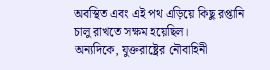অবস্থিত এবং এই পথ এড়িয়ে কিছু রপ্তানি চালু রাখতে সক্ষম হয়েছিল।
অন্যদিকে, যুক্তরাষ্ট্রের নৌবাহিনী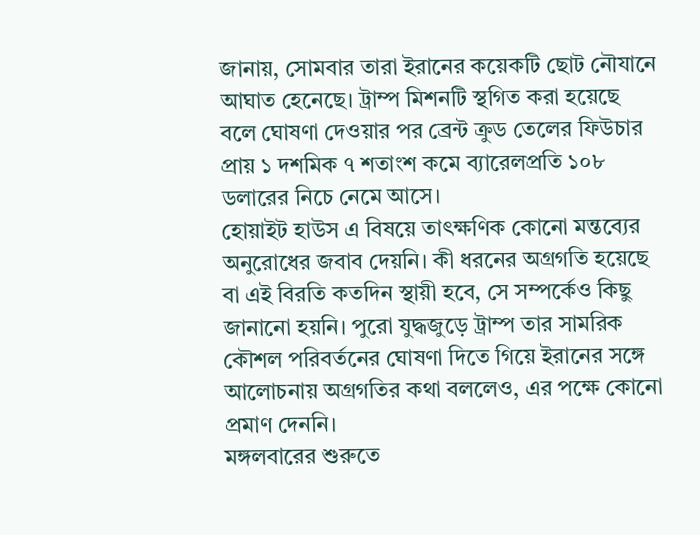জানায়, সোমবার তারা ইরানের কয়েকটি ছোট নৌযানে আঘাত হেনেছে। ট্রাম্প মিশনটি স্থগিত করা হয়েছে বলে ঘোষণা দেওয়ার পর ব্রেন্ট ক্রুড তেলের ফিউচার প্রায় ১ দশমিক ৭ শতাংশ কমে ব্যারেলপ্রতি ১০৮ ডলারের নিচে নেমে আসে।
হোয়াইট হাউস এ বিষয়ে তাৎক্ষণিক কোনো মন্তব্যের অনুরোধের জবাব দেয়নি। কী ধরনের অগ্রগতি হয়েছে বা এই বিরতি কতদিন স্থায়ী হবে, সে সম্পর্কেও কিছু জানানো হয়নি। পুরো যুদ্ধজুড়ে ট্রাম্প তার সামরিক কৌশল পরিবর্তনের ঘোষণা দিতে গিয়ে ইরানের সঙ্গে আলোচনায় অগ্রগতির কথা বললেও, এর পক্ষে কোনো প্রমাণ দেননি।
মঙ্গলবারের শুরুতে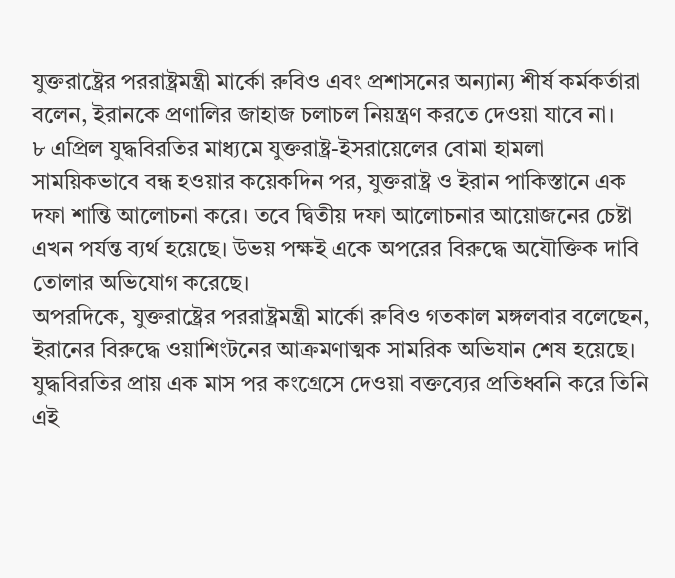যুক্তরাষ্ট্রের পররাষ্ট্রমন্ত্রী মার্কো রুবিও এবং প্রশাসনের অন্যান্য শীর্ষ কর্মকর্তারা বলেন, ইরানকে প্রণালির জাহাজ চলাচল নিয়ন্ত্রণ করতে দেওয়া যাবে না।
৮ এপ্রিল যুদ্ধবিরতির মাধ্যমে যুক্তরাষ্ট্র-ইসরায়েলের বোমা হামলা সাময়িকভাবে বন্ধ হওয়ার কয়েকদিন পর, যুক্তরাষ্ট্র ও ইরান পাকিস্তানে এক দফা শান্তি আলোচনা করে। তবে দ্বিতীয় দফা আলোচনার আয়োজনের চেষ্টা এখন পর্যন্ত ব্যর্থ হয়েছে। উভয় পক্ষই একে অপরের বিরুদ্ধে অযৌক্তিক দাবি তোলার অভিযোগ করেছে।
অপরদিকে, যুক্তরাষ্ট্রের পররাষ্ট্রমন্ত্রী মার্কো রুবিও গতকাল মঙ্গলবার বলেছেন, ইরানের বিরুদ্ধে ওয়াশিংটনের আক্রমণাত্মক সামরিক অভিযান শেষ হয়েছে। যুদ্ধবিরতির প্রায় এক মাস পর কংগ্রেসে দেওয়া বক্তব্যের প্রতিধ্বনি করে তিনি এই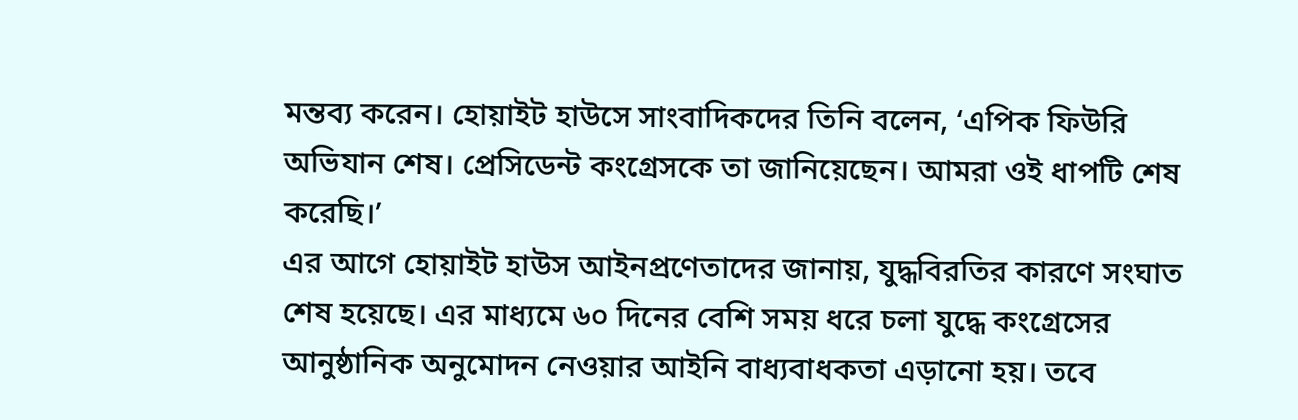মন্তব্য করেন। হোয়াইট হাউসে সাংবাদিকদের তিনি বলেন, ‘এপিক ফিউরি অভিযান শেষ। প্রেসিডেন্ট কংগ্রেসকে তা জানিয়েছেন। আমরা ওই ধাপটি শেষ করেছি।’
এর আগে হোয়াইট হাউস আইনপ্রণেতাদের জানায়, যুদ্ধবিরতির কারণে সংঘাত শেষ হয়েছে। এর মাধ্যমে ৬০ দিনের বেশি সময় ধরে চলা যুদ্ধে কংগ্রেসের আনুষ্ঠানিক অনুমোদন নেওয়ার আইনি বাধ্যবাধকতা এড়ানো হয়। তবে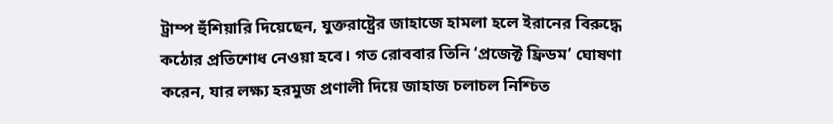ট্রাম্প হুঁশিয়ারি দিয়েছেন, যুক্তরাষ্ট্রের জাহাজে হামলা হলে ইরানের বিরুদ্ধে কঠোর প্রতিশোধ নেওয়া হবে। গত রোববার তিনি ‘প্রজেক্ট ফ্রিডম’ ঘোষণা করেন, যার লক্ষ্য হরমুজ প্রণালী দিয়ে জাহাজ চলাচল নিশ্চিত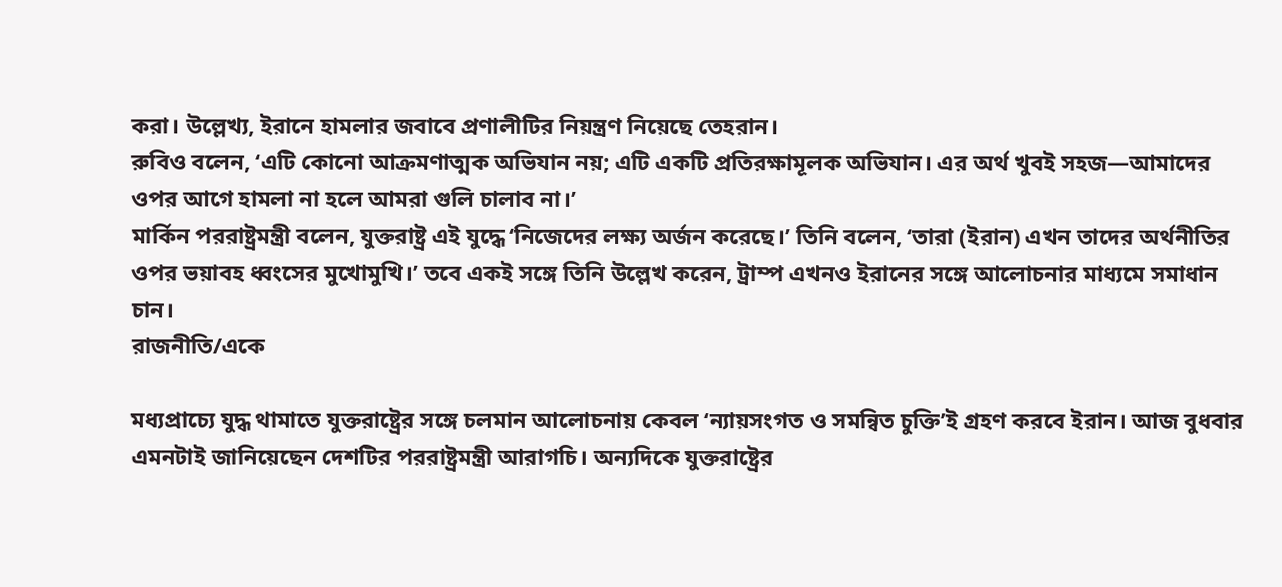করা। উল্লেখ্য, ইরানে হামলার জবাবে প্রণালীটির নিয়ন্ত্রণ নিয়েছে তেহরান।
রুবিও বলেন, ‘এটি কোনো আক্রমণাত্মক অভিযান নয়; এটি একটি প্রতিরক্ষামূলক অভিযান। এর অর্থ খুবই সহজ—আমাদের ওপর আগে হামলা না হলে আমরা গুলি চালাব না।’
মার্কিন পররাষ্ট্রমন্ত্রী বলেন, যুক্তরাষ্ট্র এই যুদ্ধে ‘নিজেদের লক্ষ্য অর্জন করেছে।’ তিনি বলেন, ‘তারা (ইরান) এখন তাদের অর্থনীতির ওপর ভয়াবহ ধ্বংসের মুখোমুখি।’ তবে একই সঙ্গে তিনি উল্লেখ করেন, ট্রাম্প এখনও ইরানের সঙ্গে আলোচনার মাধ্যমে সমাধান চান।
রাজনীতি/একে

মধ্যপ্রাচ্যে যুদ্ধ থামাতে যুক্তরাষ্ট্রের সঙ্গে চলমান আলোচনায় কেবল ‘ন্যায়সংগত ও সমন্বিত চুক্তি’ই গ্রহণ করবে ইরান। আজ বুধবার এমনটাই জানিয়েছেন দেশটির পররাষ্ট্রমন্ত্রী আরাগচি। অন্যদিকে যুক্তরাষ্ট্রের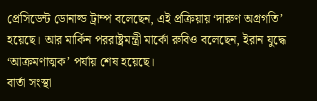প্রেসিডেন্ট ডোনাল্ড ট্রাম্প বলেছেন, এই প্রক্রিয়ায় ‘দারুণ অগ্রগতি’ হয়েছে। আর মার্কিন পররাষ্ট্রমন্ত্রী মার্কো রুবিও বলেছেন, ইরান যুদ্ধে ‘আক্রমণাত্মক’ পর্যায় শেষ হয়েছে।
বার্তা সংস্থা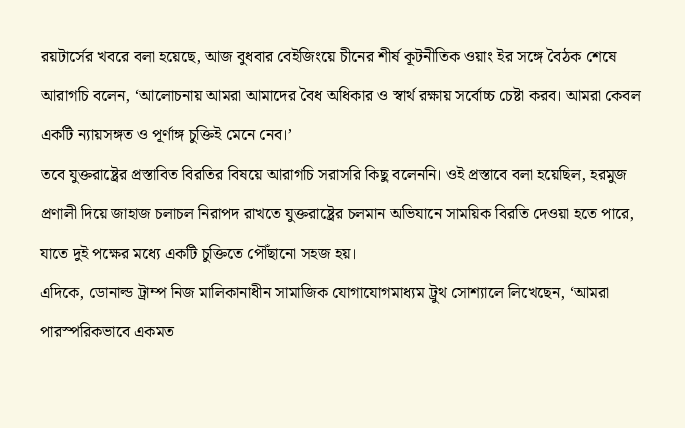রয়টার্সের খবরে বলা হয়েছে, আজ বুধবার বেইজিংয়ে চীনের শীর্ষ কূটনীতিক ওয়াং ইর সঙ্গে বৈঠক শেষে আরাগচি বলেন, ‘আলোচনায় আমরা আমাদের বৈধ অধিকার ও স্বার্থ রক্ষায় সর্বোচ্চ চেষ্টা করব। আমরা কেবল একটি ন্যায়সঙ্গত ও পূর্ণাঙ্গ চুক্তিই মেনে নেব।’
তবে যুক্তরাষ্ট্রের প্রস্তাবিত বিরতির বিষয়ে আরাগচি সরাসরি কিছু বলেননি। ওই প্রস্তাবে বলা হয়েছিল, হরমুজ প্রণালী দিয়ে জাহাজ চলাচল নিরাপদ রাখতে যুক্তরাষ্ট্রের চলমান অভিযানে সাময়িক বিরতি দেওয়া হতে পারে, যাতে দুই পক্ষের মধ্যে একটি চুক্তিতে পৌঁছানো সহজ হয়।
এদিকে, ডোনাল্ড ট্রাম্প নিজ মালিকানাধীন সামাজিক যোগাযোগমাধ্যম ট্রুথ সোশ্যালে লিখেছেন, ‘আমরা পারস্পরিকভাবে একমত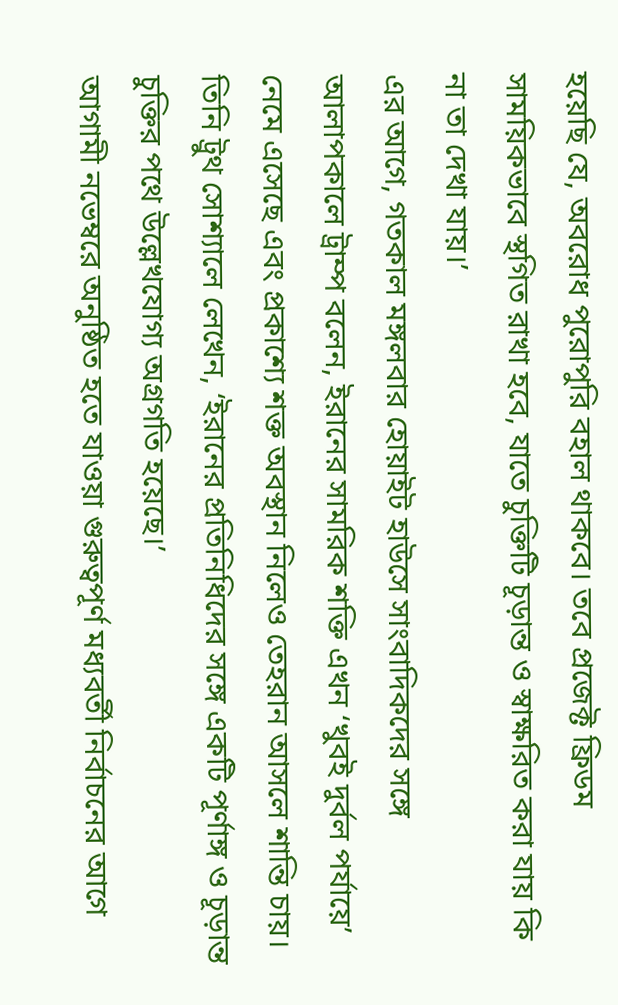হয়েছি যে, অবরোধ পুরোপুরি বহাল থাকবে। তবে প্রজেক্ট ফ্রিডম সাময়িকভাবে স্থগিত রাখা হবে, যাতে চুক্তিটি চূড়ান্ত ও স্বাক্ষরিত করা যায় কি না তা দেখা যায়।’
এর আগে, গতকাল মঙ্গলবার হোয়াইট হাউসে সাংবাদিকদের সঙ্গে আলাপকালে ট্রাম্প বলেন, ইরানের সামরিক শক্তি এখন ‘খুবই দুর্বল পর্যায়ে’ নেমে এসেছে এবং প্রকাশ্যে শক্ত অবস্থান নিলেও তেহরান আসলে শান্তি চায়। তিনি ট্রুথ সোশ্যালে লেখেন, ‘ইরানের প্রতিনিধিদের সঙ্গে একটি পূর্ণাঙ্গ ও চূড়ান্ত চুক্তির পথে উল্লেখযোগ্য অগ্রগতি হয়েছে।’
আগামী নভেম্বরে অনুষ্ঠিত হতে যাওয়া গুরুত্বপূর্ণ মধ্যবর্তী নির্বাচনের আগে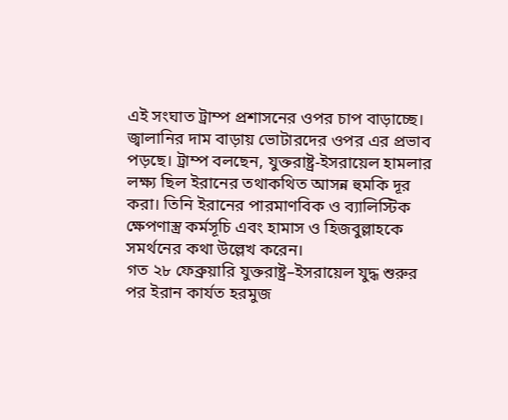এই সংঘাত ট্রাম্প প্রশাসনের ওপর চাপ বাড়াচ্ছে। জ্বালানির দাম বাড়ায় ভোটারদের ওপর এর প্রভাব পড়ছে। ট্রাম্প বলছেন, যুক্তরাষ্ট্র-ইসরায়েল হামলার লক্ষ্য ছিল ইরানের তথাকথিত আসন্ন হুমকি দূর করা। তিনি ইরানের পারমাণবিক ও ব্যালিস্টিক ক্ষেপণাস্ত্র কর্মসূচি এবং হামাস ও হিজবুল্লাহকে সমর্থনের কথা উল্লেখ করেন।
গত ২৮ ফেব্রুয়ারি যুক্তরাষ্ট্র–ইসরায়েল যুদ্ধ শুরুর পর ইরান কার্যত হরমুজ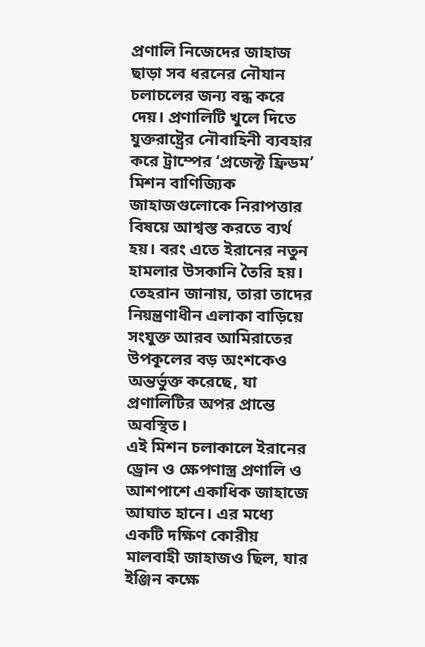প্রণালি নিজেদের জাহাজ ছাড়া সব ধরনের নৌযান চলাচলের জন্য বন্ধ করে দেয়। প্রণালিটি খুলে দিতে যুক্তরাষ্ট্রের নৌবাহিনী ব্যবহার করে ট্রাম্পের ‘প্রজেক্ট ফ্রিডম’ মিশন বাণিজ্যিক জাহাজগুলোকে নিরাপত্তার বিষয়ে আশ্বস্ত করতে ব্যর্থ হয়। বরং এতে ইরানের নতুন হামলার উসকানি তৈরি হয়। তেহরান জানায়, তারা তাদের নিয়ন্ত্রণাধীন এলাকা বাড়িয়ে সংযুক্ত আরব আমিরাতের উপকূলের বড় অংশকেও অন্তর্ভুক্ত করেছে, যা প্রণালিটির অপর প্রান্তে অবস্থিত।
এই মিশন চলাকালে ইরানের ড্রোন ও ক্ষেপণাস্ত্র প্রণালি ও আশপাশে একাধিক জাহাজে আঘাত হানে। এর মধ্যে একটি দক্ষিণ কোরীয় মালবাহী জাহাজও ছিল, যার ইঞ্জিন কক্ষে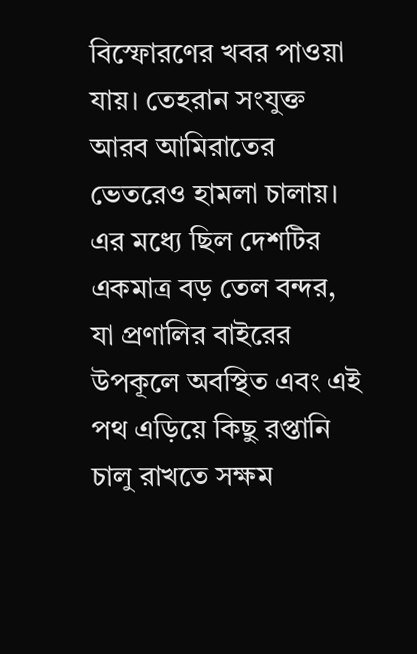বিস্ফোরণের খবর পাওয়া যায়। তেহরান সংযুক্ত আরব আমিরাতের ভেতরেও হামলা চালায়। এর মধ্যে ছিল দেশটির একমাত্র বড় তেল বন্দর, যা প্রণালির বাইরের উপকূলে অবস্থিত এবং এই পথ এড়িয়ে কিছু রপ্তানি চালু রাখতে সক্ষম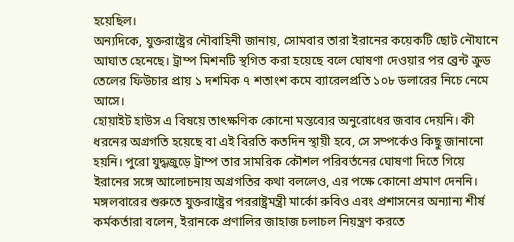হয়েছিল।
অন্যদিকে, যুক্তরাষ্ট্রের নৌবাহিনী জানায়, সোমবার তারা ইরানের কয়েকটি ছোট নৌযানে আঘাত হেনেছে। ট্রাম্প মিশনটি স্থগিত করা হয়েছে বলে ঘোষণা দেওয়ার পর ব্রেন্ট ক্রুড তেলের ফিউচার প্রায় ১ দশমিক ৭ শতাংশ কমে ব্যারেলপ্রতি ১০৮ ডলারের নিচে নেমে আসে।
হোয়াইট হাউস এ বিষয়ে তাৎক্ষণিক কোনো মন্তব্যের অনুরোধের জবাব দেয়নি। কী ধরনের অগ্রগতি হয়েছে বা এই বিরতি কতদিন স্থায়ী হবে, সে সম্পর্কেও কিছু জানানো হয়নি। পুরো যুদ্ধজুড়ে ট্রাম্প তার সামরিক কৌশল পরিবর্তনের ঘোষণা দিতে গিয়ে ইরানের সঙ্গে আলোচনায় অগ্রগতির কথা বললেও, এর পক্ষে কোনো প্রমাণ দেননি।
মঙ্গলবারের শুরুতে যুক্তরাষ্ট্রের পররাষ্ট্রমন্ত্রী মার্কো রুবিও এবং প্রশাসনের অন্যান্য শীর্ষ কর্মকর্তারা বলেন, ইরানকে প্রণালির জাহাজ চলাচল নিয়ন্ত্রণ করতে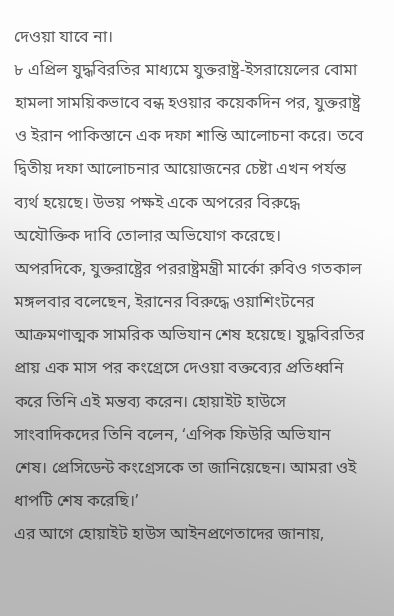দেওয়া যাবে না।
৮ এপ্রিল যুদ্ধবিরতির মাধ্যমে যুক্তরাষ্ট্র-ইসরায়েলের বোমা হামলা সাময়িকভাবে বন্ধ হওয়ার কয়েকদিন পর, যুক্তরাষ্ট্র ও ইরান পাকিস্তানে এক দফা শান্তি আলোচনা করে। তবে দ্বিতীয় দফা আলোচনার আয়োজনের চেষ্টা এখন পর্যন্ত ব্যর্থ হয়েছে। উভয় পক্ষই একে অপরের বিরুদ্ধে অযৌক্তিক দাবি তোলার অভিযোগ করেছে।
অপরদিকে, যুক্তরাষ্ট্রের পররাষ্ট্রমন্ত্রী মার্কো রুবিও গতকাল মঙ্গলবার বলেছেন, ইরানের বিরুদ্ধে ওয়াশিংটনের আক্রমণাত্মক সামরিক অভিযান শেষ হয়েছে। যুদ্ধবিরতির প্রায় এক মাস পর কংগ্রেসে দেওয়া বক্তব্যের প্রতিধ্বনি করে তিনি এই মন্তব্য করেন। হোয়াইট হাউসে সাংবাদিকদের তিনি বলেন, ‘এপিক ফিউরি অভিযান শেষ। প্রেসিডেন্ট কংগ্রেসকে তা জানিয়েছেন। আমরা ওই ধাপটি শেষ করেছি।’
এর আগে হোয়াইট হাউস আইনপ্রণেতাদের জানায়,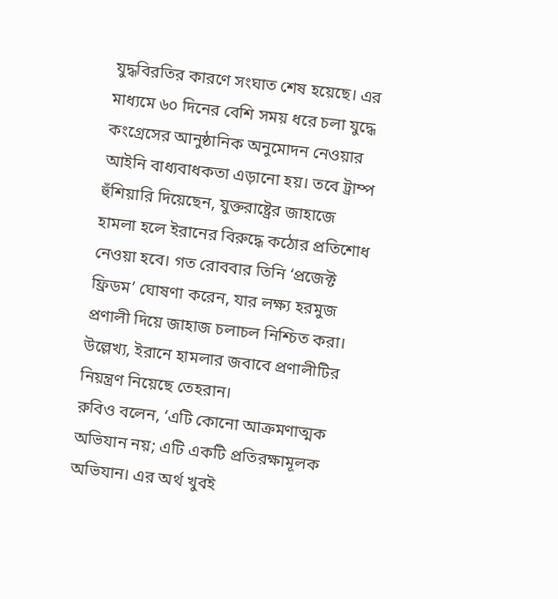যুদ্ধবিরতির কারণে সংঘাত শেষ হয়েছে। এর মাধ্যমে ৬০ দিনের বেশি সময় ধরে চলা যুদ্ধে কংগ্রেসের আনুষ্ঠানিক অনুমোদন নেওয়ার আইনি বাধ্যবাধকতা এড়ানো হয়। তবে ট্রাম্প হুঁশিয়ারি দিয়েছেন, যুক্তরাষ্ট্রের জাহাজে হামলা হলে ইরানের বিরুদ্ধে কঠোর প্রতিশোধ নেওয়া হবে। গত রোববার তিনি ‘প্রজেক্ট ফ্রিডম’ ঘোষণা করেন, যার লক্ষ্য হরমুজ প্রণালী দিয়ে জাহাজ চলাচল নিশ্চিত করা। উল্লেখ্য, ইরানে হামলার জবাবে প্রণালীটির নিয়ন্ত্রণ নিয়েছে তেহরান।
রুবিও বলেন, ‘এটি কোনো আক্রমণাত্মক অভিযান নয়; এটি একটি প্রতিরক্ষামূলক অভিযান। এর অর্থ খুবই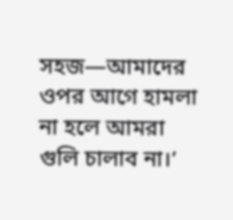সহজ—আমাদের ওপর আগে হামলা না হলে আমরা গুলি চালাব না।’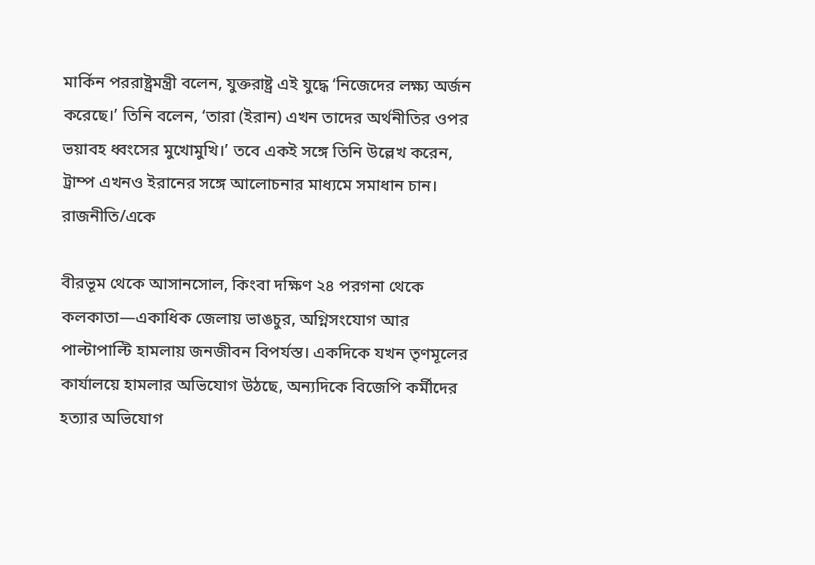মার্কিন পররাষ্ট্রমন্ত্রী বলেন, যুক্তরাষ্ট্র এই যুদ্ধে ‘নিজেদের লক্ষ্য অর্জন করেছে।’ তিনি বলেন, ‘তারা (ইরান) এখন তাদের অর্থনীতির ওপর ভয়াবহ ধ্বংসের মুখোমুখি।’ তবে একই সঙ্গে তিনি উল্লেখ করেন, ট্রাম্প এখনও ইরানের সঙ্গে আলোচনার মাধ্যমে সমাধান চান।
রাজনীতি/একে

বীরভূম থেকে আসানসোল, কিংবা দক্ষিণ ২৪ পরগনা থেকে কলকাতা—একাধিক জেলায় ভাঙচুর, অগ্নিসংযোগ আর পাল্টাপাল্টি হামলায় জনজীবন বিপর্যস্ত। একদিকে যখন তৃণমূলের কার্যালয়ে হামলার অভিযোগ উঠছে, অন্যদিকে বিজেপি কর্মীদের হত্যার অভিযোগ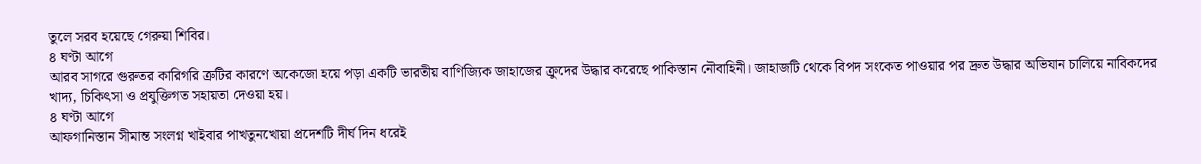তুলে সরব হয়েছে গেরুয়া শিবির।
৪ ঘণ্টা আগে
আরব সাগরে গুরুতর কারিগরি ত্রুটির কারণে অকেজো হয়ে পড়া একটি ভারতীয় বাণিজ্যিক জাহাজের ক্রুদের উদ্ধার করেছে পাকিস্তান নৌবাহিনী। জাহাজটি থেকে বিপদ সংকেত পাওয়ার পর দ্রুত উদ্ধার অভিযান চালিয়ে নাবিকদের খাদ্য, চিকিৎসা ও প্রযুক্তিগত সহায়তা দেওয়া হয়।
৪ ঘণ্টা আগে
আফগানিস্তান সীমান্ত সংলগ্ন খাইবার পাখতুনখোয়া প্রদেশটি দীর্ঘ দিন ধরেই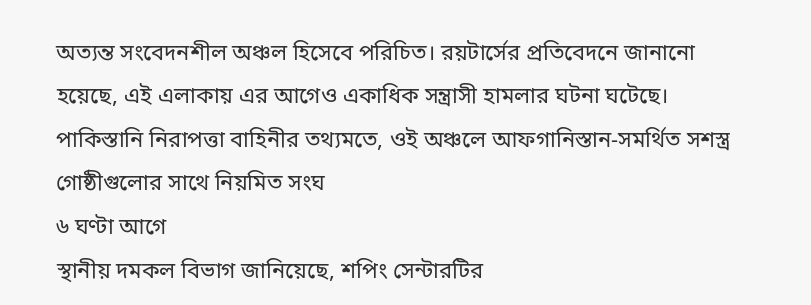অত্যন্ত সংবেদনশীল অঞ্চল হিসেবে পরিচিত। রয়টার্সের প্রতিবেদনে জানানো হয়েছে, এই এলাকায় এর আগেও একাধিক সন্ত্রাসী হামলার ঘটনা ঘটেছে। পাকিস্তানি নিরাপত্তা বাহিনীর তথ্যমতে, ওই অঞ্চলে আফগানিস্তান-সমর্থিত সশস্ত্র গোষ্ঠীগুলোর সাথে নিয়মিত সংঘ
৬ ঘণ্টা আগে
স্থানীয় দমকল বিভাগ জানিয়েছে, শপিং সেন্টারটির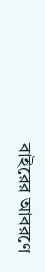বাইরের আবরণে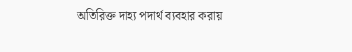অতিরিক্ত দাহ্য পদার্থ ব্যবহার করায়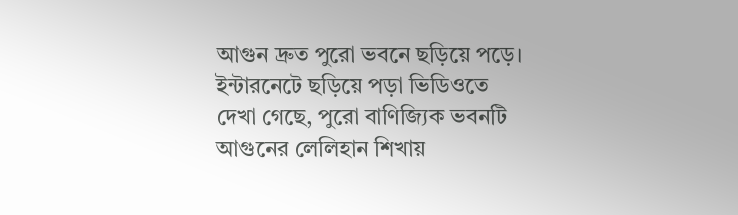আগুন দ্রুত পুরো ভবনে ছড়িয়ে পড়ে। ইন্টারনেটে ছড়িয়ে পড়া ভিডিওতে দেখা গেছে, পুরো বাণিজ্যিক ভবনটি আগুনের লেলিহান শিখায়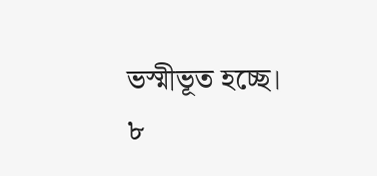ভস্মীভূত হচ্ছে।
৮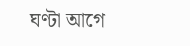ঘণ্টা আগে